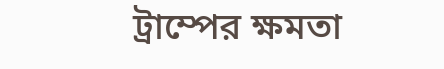ট্রাম্পের ক্ষমতা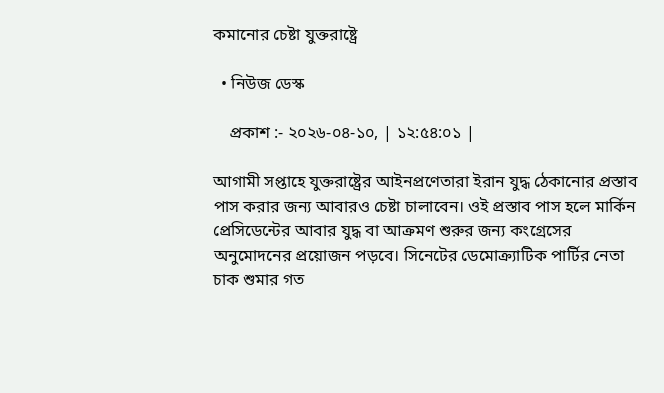কমানোর চেষ্টা যুক্তরাষ্ট্রে

  • নিউজ ডেস্ক

    প্রকাশ :- ২০২৬-০৪-১০, | ১২:৫৪:০১ |

আগামী সপ্তাহে যুক্তরাষ্ট্রের আইনপ্রণেতারা ইরান যুদ্ধ ঠেকানোর প্রস্তাব পাস করার জন্য আবারও চেষ্টা চালাবেন। ওই প্রস্তাব পাস হলে মার্কিন প্রেসিডেন্টের আবার যুদ্ধ বা আক্রমণ শুরুর জন্য কংগ্রেসের অনুমোদনের প্রয়োজন পড়বে। সিনেটের ডেমোক্র্যাটিক পার্টির নেতা চাক শুমার গত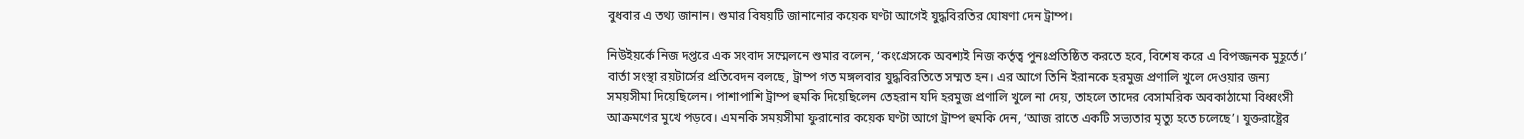বুধবার এ তথ্য জানান। শুমার বিষয়টি জানানোর কয়েক ঘণ্টা আগেই যুদ্ধবিরতির ঘোষণা দেন ট্রাম্প।

নিউইয়র্কে নিজ দপ্তরে এক সংবাদ সম্মেলনে শুমার বলেন, ‘কংগ্রেসকে অবশ্যই নিজ কর্তৃত্ব পুনঃপ্রতিষ্ঠিত করতে হবে, বিশেষ করে এ বিপজ্জনক মুহূর্তে।’ বার্তা সংস্থা রয়টার্সের প্রতিবেদন বলছে, ট্রাম্প গত মঙ্গলবার যুদ্ধবিরতিতে সম্মত হন। এর আগে তিনি ইরানকে হরমুজ প্রণালি খুলে দেওয়ার জন্য সময়সীমা দিয়েছিলেন। পাশাপাশি ট্রাম্প হুমকি দিয়েছিলেন তেহরান যদি হরমুজ প্রণালি খুলে না দেয়, তাহলে তাদের বেসামরিক অবকাঠামো বিধ্বংসী আক্রমণের মুখে পড়বে। এমনকি সময়সীমা ফুরানোর কয়েক ঘণ্টা আগে ট্রাম্প হুমকি দেন, ‘আজ রাতে একটি সভ্যতার মৃত্যু হতে চলেছে’। যুক্তরাষ্ট্রের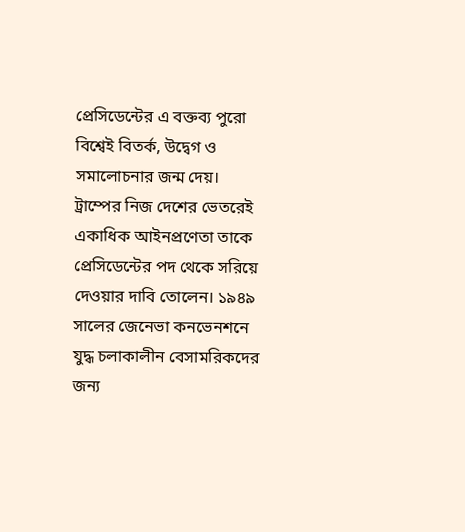প্রেসিডেন্টের এ বক্তব্য পুরো বিশ্বেই বিতর্ক, উদ্বেগ ও সমালোচনার জন্ম দেয়। ট্রাম্পের নিজ দেশের ভেতরেই একাধিক আইনপ্রণেতা তাকে প্রেসিডেন্টের পদ থেকে সরিয়ে দেওয়ার দাবি তোলেন। ১৯৪৯ সালের জেনেভা কনভেনশনে যুদ্ধ চলাকালীন বেসামরিকদের জন্য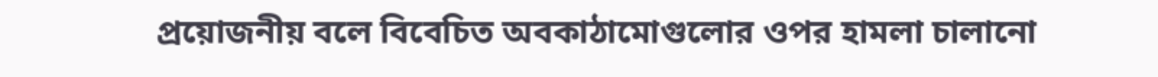প্রয়োজনীয় বলে বিবেচিত অবকাঠামোগুলোর ওপর হামলা চালানো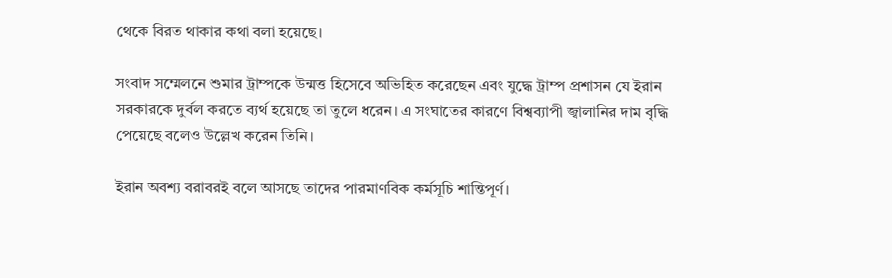থেকে বিরত থাকার কথা বলা হয়েছে।

সংবাদ সম্মেলনে শুমার ট্রাম্পকে উন্মত্ত হিসেবে অভিহিত করেছেন এবং যুদ্ধে ট্রাম্প প্রশাসন যে ইরান সরকারকে দুর্বল করতে ব্যর্থ হয়েছে তা তুলে ধরেন। এ সংঘাতের কারণে বিশ্বব্যাপী জ্বালানির দাম বৃদ্ধি পেয়েছে বলেও উল্লেখ করেন তিনি।

ইরান অবশ্য বরাবরই বলে আসছে তাদের পারমাণবিক কর্মসূচি শান্তিপূর্ণ।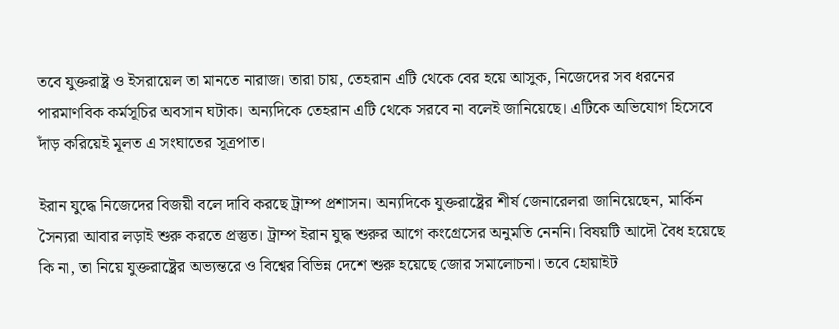তবে যুক্তরাষ্ট্র ও ইসরায়েল তা মানতে নারাজ। তারা চায়, তেহরান এটি থেকে বের হয়ে আসুক, নিজেদের সব ধরনের পারমাণবিক কর্মসূচির অবসান ঘটাক। অন্যদিকে তেহরান এটি থেকে সরবে না বলেই জানিয়েছে। এটিকে অভিযোগ হিসেবে দাঁড় করিয়েই মূলত এ সংঘাতের সূত্রপাত।

ইরান যুদ্ধে নিজেদের বিজয়ী বলে দাবি করছে ট্রাম্প প্রশাসন। অন্যদিকে যুক্তরাষ্ট্রের শীর্ষ জেনারেলরা জানিয়েছেন, মার্কিন সৈন্যরা আবার লড়াই শুরু করতে প্রস্তুত। ট্রাম্প ইরান যুদ্ধ শুরুর আগে কংগ্রেসের অনুমতি নেননি। বিষয়টি আদৌ বৈধ হয়েছে কি না, তা নিয়ে যুক্তরাষ্ট্রের অভ্যন্তরে ও বিশ্বের বিভিন্ন দেশে শুরু হয়েছে জোর সমালোচনা। তবে হোয়াইট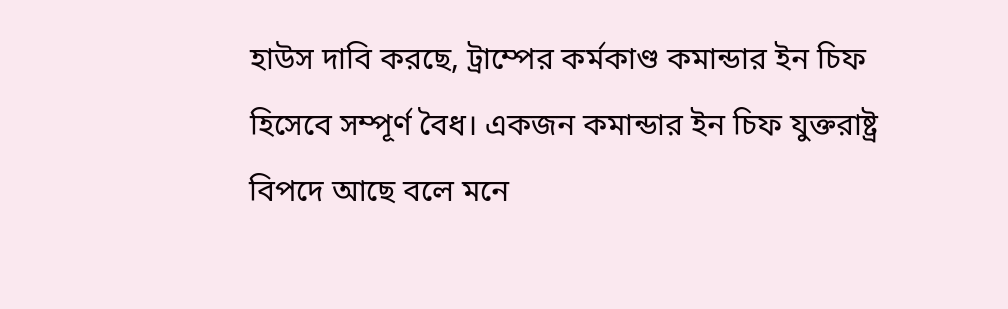হাউস দাবি করছে, ট্রাম্পের কর্মকাণ্ড কমান্ডার ইন চিফ হিসেবে সম্পূর্ণ বৈধ। একজন কমান্ডার ইন চিফ যুক্তরাষ্ট্র বিপদে আছে বলে মনে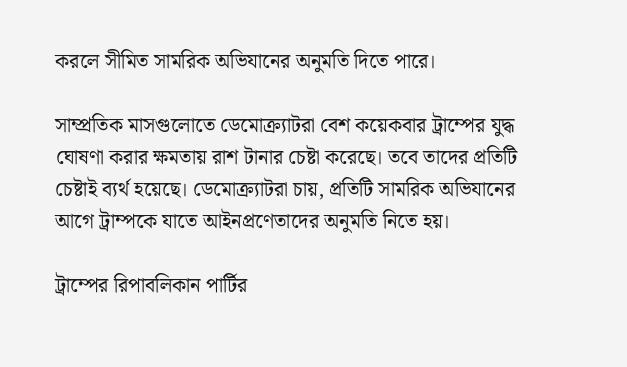করলে সীমিত সামরিক অভিযানের অনুমতি দিতে পারে।

সাম্প্রতিক মাসগুলোতে ডেমোক্র্যাটরা বেশ কয়েকবার ট্রাম্পের যুদ্ধ ঘোষণা করার ক্ষমতায় রাশ টানার চেষ্টা করেছে। তবে তাদের প্রতিটি চেষ্টাই ব্যর্থ হয়েছে। ডেমোক্র্যাটরা চায়, প্রতিটি সামরিক অভিযানের আগে ট্রাম্পকে যাতে আইনপ্রণেতাদের অনুমতি নিতে হয়।

ট্রাম্পের রিপাবলিকান পার্টির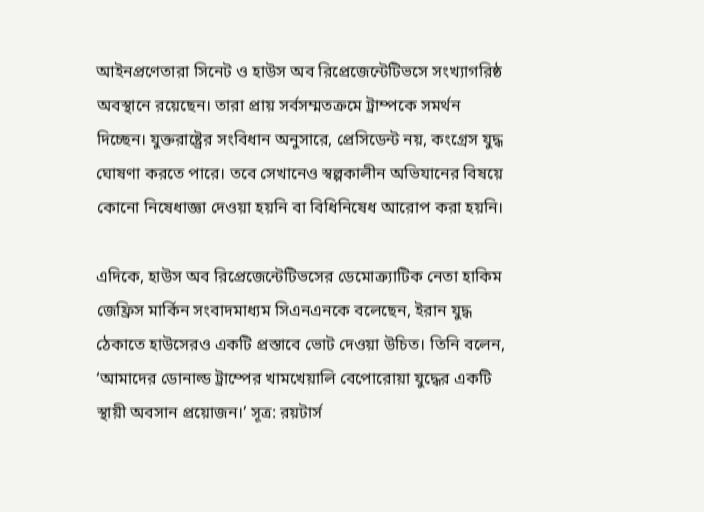আইনপ্রণেতারা সিনেট ও হাউস অব রিপ্রেজেন্টেটিভসে সংখ্যাগরিষ্ঠ অবস্থানে রয়েছেন। তারা প্রায় সর্বসম্মতক্রমে ট্রাম্পকে সমর্থন দিচ্ছেন। যুক্তরাষ্ট্রের সংবিধান অনুসারে, প্রেসিডেন্ট নয়, কংগ্রেস যুদ্ধ ঘোষণা করতে পারে। তবে সেখানেও স্বল্পকালীন অভিযানের বিষয়ে কোনো নিষেধাজ্ঞা দেওয়া হয়নি বা বিধিনিষেধ আরোপ করা হয়নি।

এদিকে, হাউস অব রিপ্রেজেন্টেটিভসের ডেমোক্র্যাটিক নেতা হাকিম জেফ্রিস মার্কিন সংবাদমাধ্যম সিএনএনকে বলেছেন, ইরান যুদ্ধ ঠেকাতে হাউসেরও একটি প্রস্তাবে ভোট দেওয়া উচিত। তিনি বলেন, ‘আমাদের ডোনাল্ড ট্রাম্পের খামখেয়ালি বেপোরোয়া যুদ্ধের একটি স্থায়ী অবসান প্রয়োজন।’ সূত্র: রয়টার্স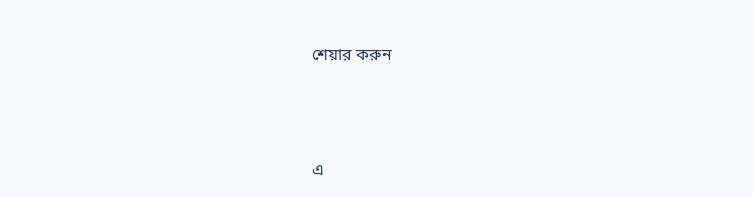শেয়ার করুন



এ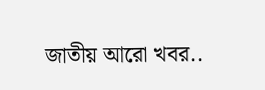জাতীয় আরো খবর..